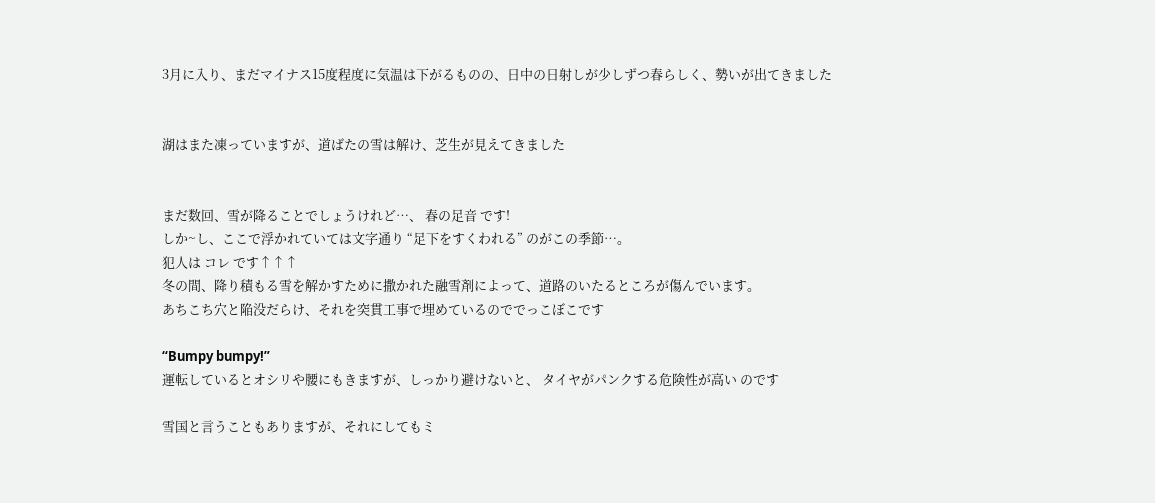3月に入り、まだマイナス15度程度に気温は下がるものの、日中の日射しが少しずつ春らしく、勢いが出てきました


湖はまた凍っていますが、道ばたの雪は解け、芝生が見えてきました


まだ数回、雪が降ることでしょうけれど…、 春の足音 です!
しか~し、ここで浮かれていては文字通り “足下をすくわれる” のがこの季節…。
犯人は コレ です↑↑↑
冬の間、降り積もる雪を解かすために撒かれた融雪剤によって、道路のいたるところが傷んでいます。
あちこち穴と陥没だらけ、それを突貫工事で埋めているのででっこぼこです

“Bumpy bumpy!”
運転しているとオシリや腰にもきますが、しっかり避けないと、 タイヤがパンクする危険性が高い のです

雪国と言うこともありますが、それにしてもミ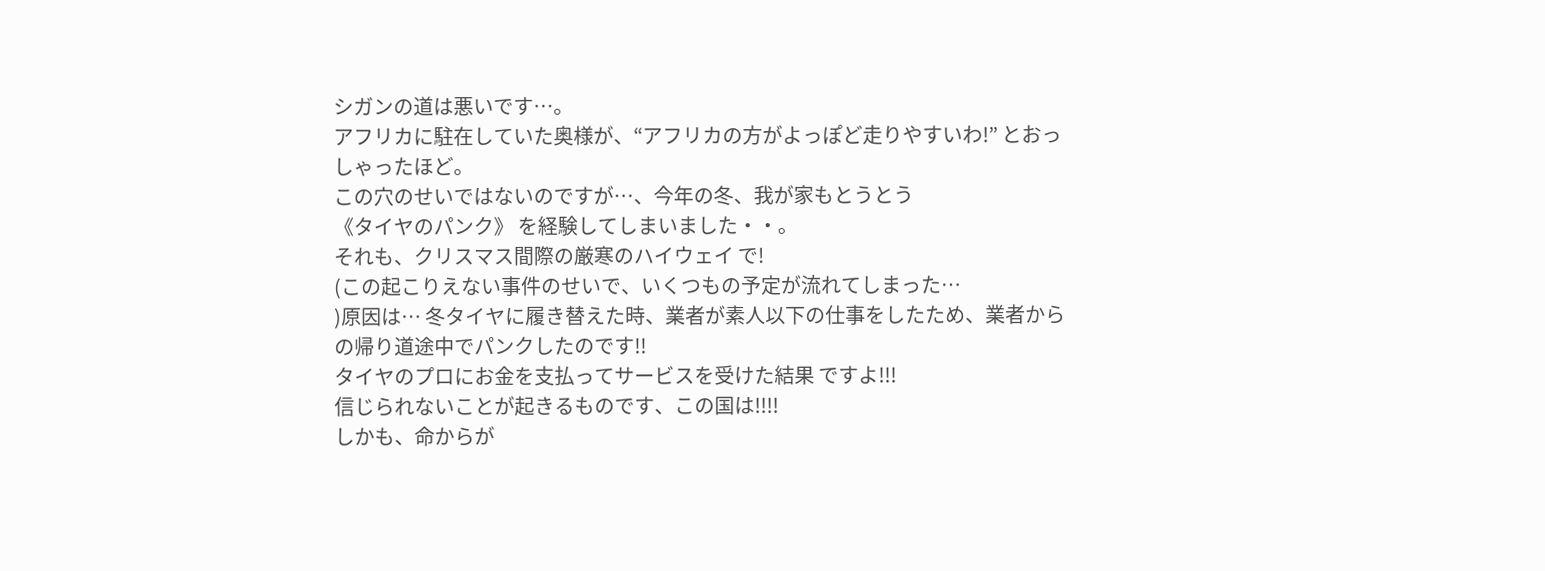シガンの道は悪いです…。
アフリカに駐在していた奥様が、“アフリカの方がよっぽど走りやすいわ!” とおっしゃったほど。
この穴のせいではないのですが…、今年の冬、我が家もとうとう
《タイヤのパンク》 を経験してしまいました・・。
それも、クリスマス間際の厳寒のハイウェイ で!
(この起こりえない事件のせいで、いくつもの予定が流れてしまった…
)原因は… 冬タイヤに履き替えた時、業者が素人以下の仕事をしたため、業者からの帰り道途中でパンクしたのです!!
タイヤのプロにお金を支払ってサービスを受けた結果 ですよ!!!
信じられないことが起きるものです、この国は!!!!
しかも、命からが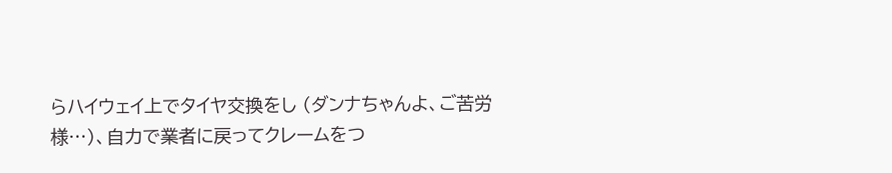らハイウェイ上でタイヤ交換をし (ダンナちゃんよ、ご苦労様…)、自力で業者に戻ってクレームをつ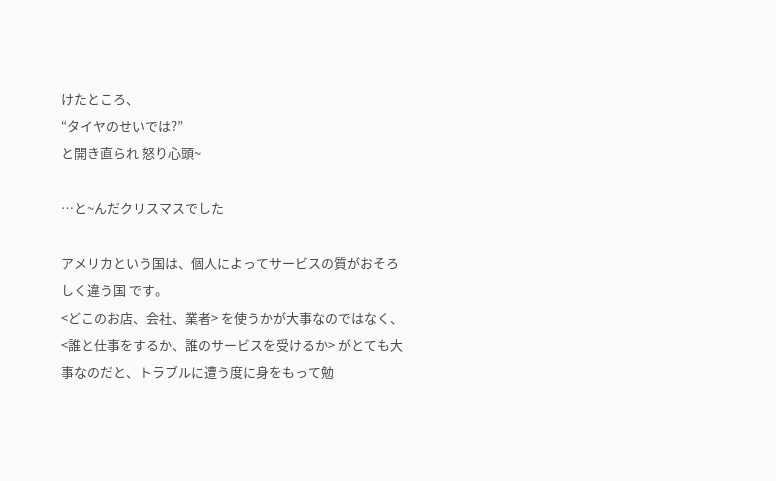けたところ、
“タイヤのせいでは?”
と開き直られ 怒り心頭~

…と~んだクリスマスでした

アメリカという国は、個人によってサービスの質がおそろしく違う国 です。
<どこのお店、会社、業者> を使うかが大事なのではなく、<誰と仕事をするか、誰のサービスを受けるか> がとても大事なのだと、トラブルに遭う度に身をもって勉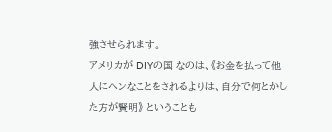強させられます。
アメリカが DIYの国 なのは、《お金を払って他人にヘンなことをされるよりは、自分で何とかした方が賢明》 ということも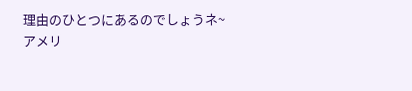理由のひとつにあるのでしょうネ~
アメリ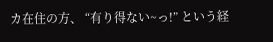カ在住の方、 “有り得ない~っ!” という経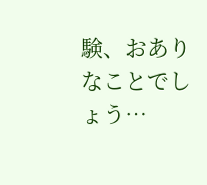験、おありなことでしょう…